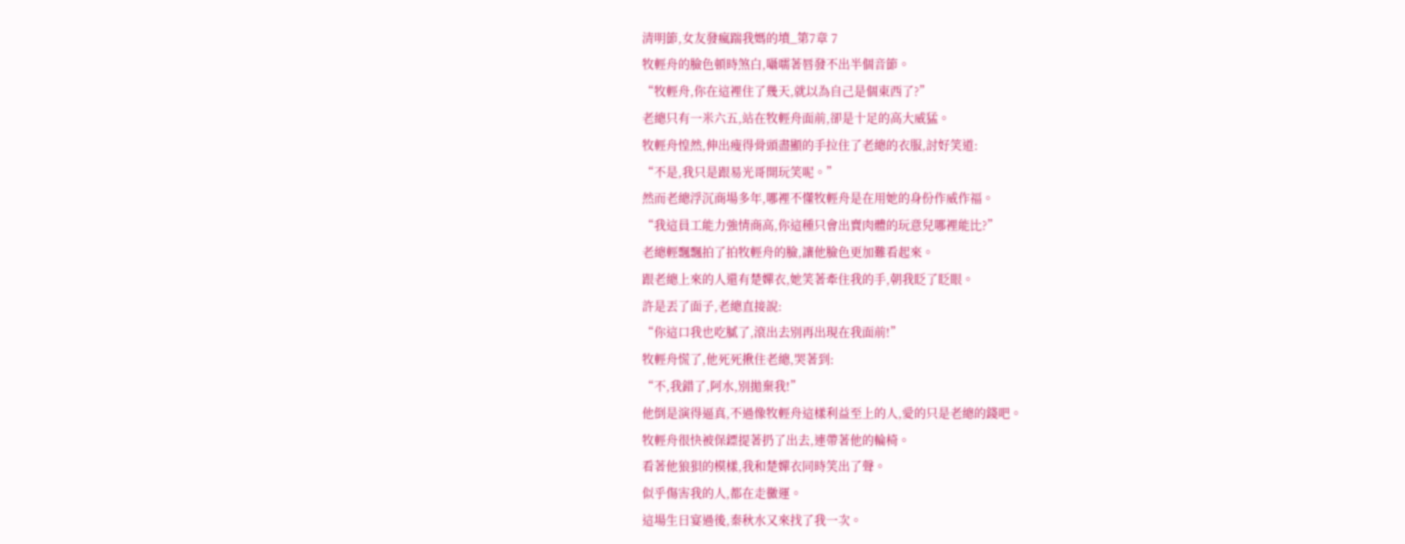清明節,女友發瘋踹我媽的墳_第7章 7
牧輕舟的臉色頓時煞白,囁嚅著唇發不出半個音節。
“牧輕舟,你在這裡住了幾天,就以為自己是個東西了?”
老總只有一米六五,站在牧輕舟面前,卻是十足的高大威猛。
牧輕舟惶然,伸出瘦得骨頭盡顯的手拉住了老總的衣服,討好笑道:
“不是,我只是跟易光哥開玩笑呢。”
然而老總浮沉商場多年,哪裡不懂牧輕舟是在用她的身份作威作福。
“我這員工能力強情商高,你這種只會出賣肉體的玩意兒哪裡能比?”
老總輕飄飄拍了拍牧輕舟的臉,讓他臉色更加難看起來。
跟老總上來的人還有楚嬋衣,她笑著牽住我的手,朝我眨了眨眼。
許是丟了面子,老總直接說:
“你這口我也吃膩了,滾出去別再出現在我面前!”
牧輕舟慌了,他死死揪住老總,哭著到:
“不,我錯了,阿水,別拋棄我!”
他倒是演得逼真,不過像牧輕舟這樣利益至上的人,愛的只是老總的錢吧。
牧輕舟很快被保鏢提著扔了出去,連帶著他的輪椅。
看著他狼狽的模樣,我和楚嬋衣同時笑出了聲。
似乎傷害我的人,都在走黴運。
這場生日宴過後,秦秋水又來找了我一次。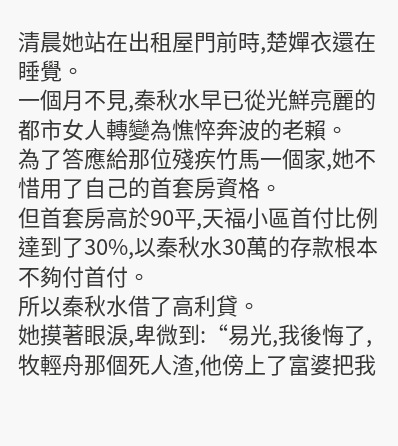清晨她站在出租屋門前時,楚嬋衣還在睡覺。
一個月不見,秦秋水早已從光鮮亮麗的都市女人轉變為憔悴奔波的老賴。
為了答應給那位殘疾竹馬一個家,她不惜用了自己的首套房資格。
但首套房高於90平,天福小區首付比例達到了30%,以秦秋水30萬的存款根本不夠付首付。
所以秦秋水借了高利貸。
她摸著眼淚,卑微到:“易光,我後悔了,牧輕舟那個死人渣,他傍上了富婆把我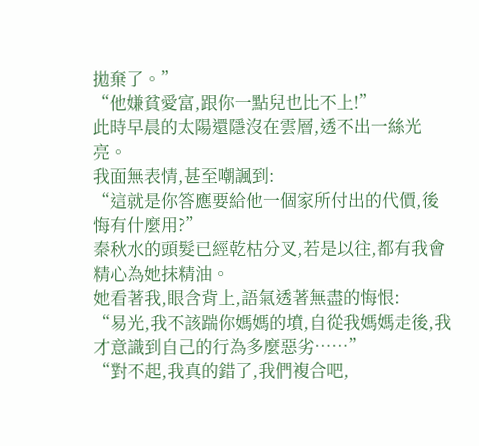拋棄了。”
“他嫌貧愛富,跟你一點兒也比不上!”
此時早晨的太陽還隱沒在雲層,透不出一絲光亮。
我面無表情,甚至嘲諷到:
“這就是你答應要給他一個家所付出的代價,後悔有什麼用?”
秦秋水的頭髮已經乾枯分叉,若是以往,都有我會精心為她抹精油。
她看著我,眼含背上,語氣透著無盡的悔恨:
“易光,我不該踹你媽媽的墳,自從我媽媽走後,我才意識到自己的行為多麼惡劣……”
“對不起,我真的錯了,我們複合吧,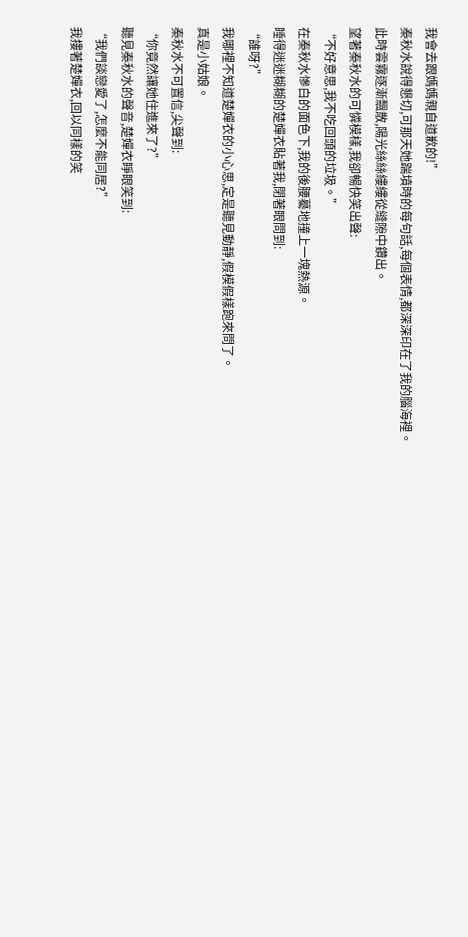我會去跟媽媽親自道歉的!”
秦秋水說得懇切,可那天她踹墳時的每句話,每個表情,都深深印在了我的腦海裡。
此時雲霧逐漸飄散,陽光絲絲縷縷從縫隙中鑽出。
望著秦秋水的可憐模樣,我卻暢快笑出聲:
“不好意思,我不吃回頭的垃圾。”
在秦秋水慘白的面色下,我的後腰驀地撞上一塊熱源。
睡得迷迷糊糊的楚嬋衣貼著我,閉著眼問到:
“誰呀?”
我哪裡不知道楚嬋衣的小心思,定是聽見動靜,假模假樣跑來問了。
真是小姑娘。
秦秋水不可置信,尖聲到:
“你竟然讓她住進來了?”
聽見秦秋水的聲音,楚嬋衣睜眼笑到:
“我們談戀愛了,怎麼不能同居?”
我摟著楚嬋衣,回以同樣的笑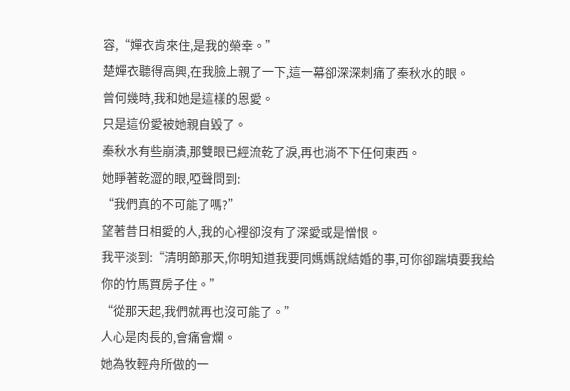容,“嬋衣肯來住,是我的榮幸。”
楚嬋衣聽得高興,在我臉上親了一下,這一幕卻深深刺痛了秦秋水的眼。
曾何幾時,我和她是這樣的恩愛。
只是這份愛被她親自毀了。
秦秋水有些崩潰,那雙眼已經流乾了淚,再也淌不下任何東西。
她睜著乾澀的眼,啞聲問到:
“我們真的不可能了嗎?”
望著昔日相愛的人,我的心裡卻沒有了深愛或是憎恨。
我平淡到:“清明節那天,你明知道我要同媽媽說結婚的事,可你卻踹墳要我給你的竹馬買房子住。”
“從那天起,我們就再也沒可能了。”
人心是肉長的,會痛會爛。
她為牧輕舟所做的一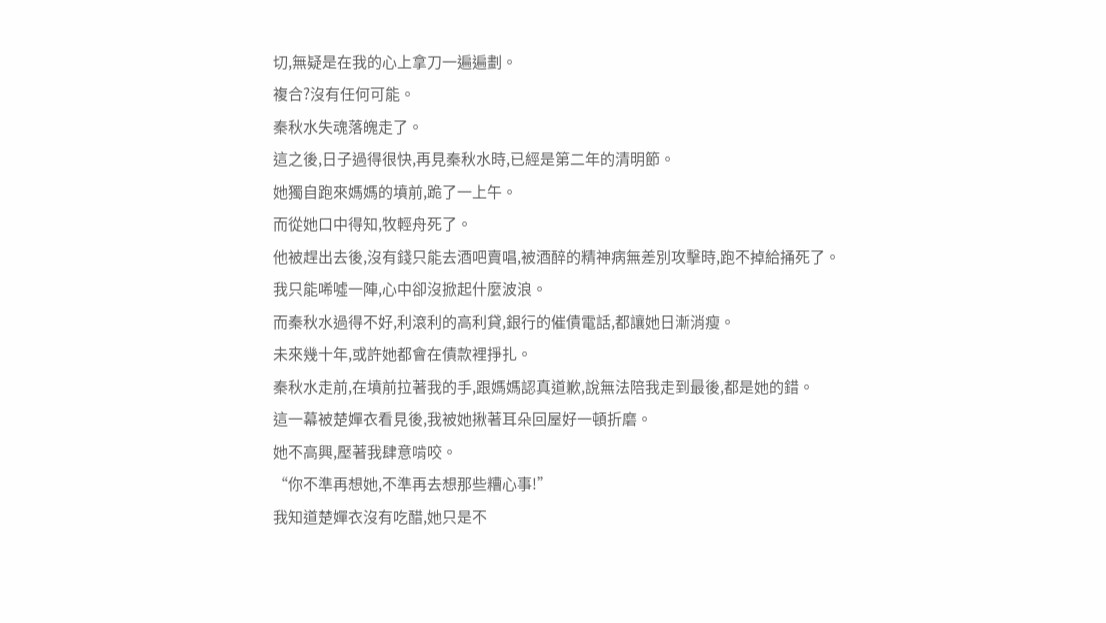切,無疑是在我的心上拿刀一遍遍劃。
複合?沒有任何可能。
秦秋水失魂落魄走了。
這之後,日子過得很快,再見秦秋水時,已經是第二年的清明節。
她獨自跑來媽媽的墳前,跪了一上午。
而從她口中得知,牧輕舟死了。
他被趕出去後,沒有錢只能去酒吧賣唱,被酒醉的精神病無差別攻擊時,跑不掉給捅死了。
我只能唏噓一陣,心中卻沒掀起什麼波浪。
而秦秋水過得不好,利滾利的高利貸,銀行的催債電話,都讓她日漸消瘦。
未來幾十年,或許她都會在債款裡掙扎。
秦秋水走前,在墳前拉著我的手,跟媽媽認真道歉,說無法陪我走到最後,都是她的錯。
這一幕被楚嬋衣看見後,我被她揪著耳朵回屋好一頓折磨。
她不高興,壓著我肆意啃咬。
“你不準再想她,不準再去想那些糟心事!”
我知道楚嬋衣沒有吃醋,她只是不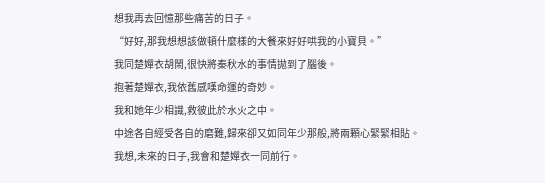想我再去回憶那些痛苦的日子。
“好好,那我想想該做頓什麼樣的大餐來好好哄我的小寶貝。”
我同楚嬋衣胡鬧,很快將秦秋水的事情拋到了腦後。
抱著楚嬋衣,我依舊感嘆命運的奇妙。
我和她年少相識,救彼此於水火之中。
中途各自經受各自的磨難,歸來卻又如同年少那般,將兩顆心緊緊相貼。
我想,未來的日子,我會和楚嬋衣一同前行。